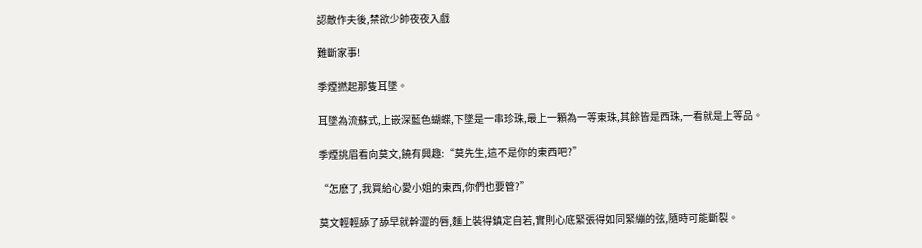認敵作夫後,禁欲少帥夜夜入戲

難斷家事!

季煙撚起那隻耳墜。

耳墜為流蘇式,上嵌深藍色蝴蝶,下墜是一串珍珠,最上一顆為一等東珠,其餘皆是西珠,一看就是上等品。

季煙挑眉看向莫文,饒有興趣:“莫先生,這不是你的東西吧?”

“怎麽了,我買給心愛小姐的東西,你們也要管?”

莫文輕輕舔了舔早就幹澀的唇,麵上裝得鎮定自若,實則心底緊張得如同緊繃的弦,隨時可能斷裂。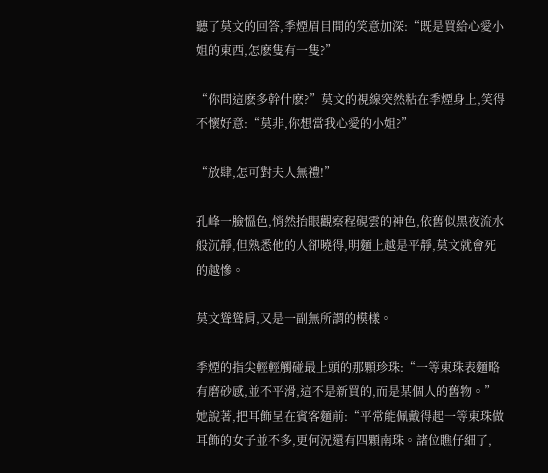聽了莫文的回答,季煙眉目間的笑意加深:“既是買給心愛小姐的東西,怎麽隻有一隻?”

“你問這麽多幹什麽?”莫文的視線突然粘在季煙身上,笑得不懷好意:“莫非,你想當我心愛的小姐?”

“放肆,怎可對夫人無禮!”

孔峰一臉慍色,悄然抬眼觀察程硯雲的神色,依舊似黑夜流水般沉靜,但熟悉他的人卻曉得,明麵上越是平靜,莫文就會死的越慘。

莫文聳聳肩,又是一副無所謂的模樣。

季煙的指尖輕輕觸碰最上頭的那顆珍珠:“一等東珠表麵略有磨砂感,並不平滑,這不是新買的,而是某個人的舊物。”她說著,把耳飾呈在賓客麵前:“平常能佩戴得起一等東珠做耳飾的女子並不多,更何況還有四顆南珠。諸位瞧仔細了,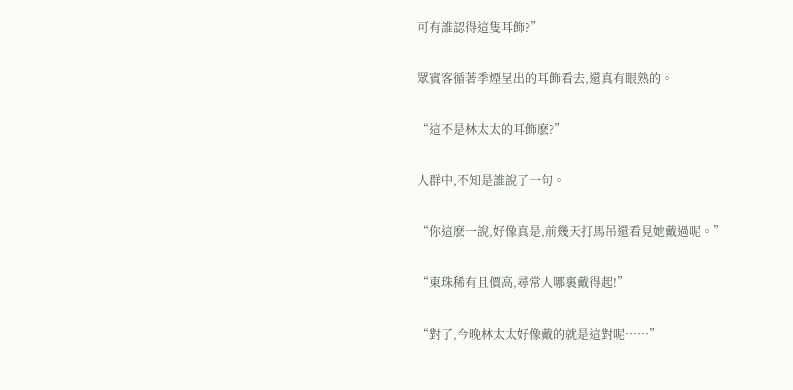可有誰認得這隻耳飾?”

眾賓客循著季煙呈出的耳飾看去,還真有眼熟的。

“這不是林太太的耳飾麽?”

人群中,不知是誰說了一句。

“你這麽一說,好像真是,前幾天打馬吊還看見她戴過呢。”

“東珠稀有且價高,尋常人哪裏戴得起!”

“對了,今晚林太太好像戴的就是這對呢……”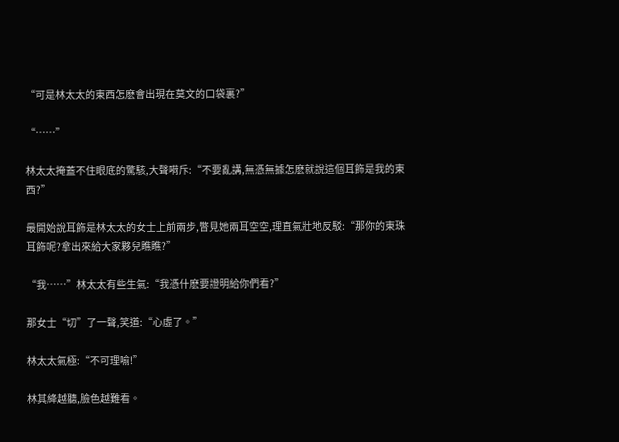“可是林太太的東西怎麽會出現在莫文的口袋裏?”

“……”

林太太掩蓋不住眼底的驚駭,大聲嗬斥:“不要亂講,無憑無據怎麽就說這個耳飾是我的東西?”

最開始說耳飾是林太太的女士上前兩步,瞥見她兩耳空空,理直氣壯地反駁:“那你的東珠耳飾呢?拿出來給大家夥兒瞧瞧?”

“我……”林太太有些生氣:“我憑什麽要證明給你們看?”

那女士“切”了一聲,笑道:“心虛了。”

林太太氣極:“不可理喻!”

林其絳越聽,臉色越難看。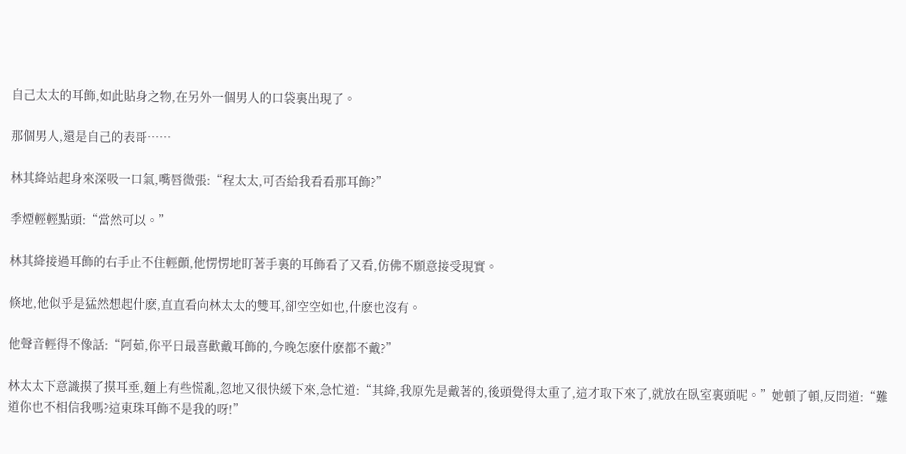自己太太的耳飾,如此貼身之物,在另外一個男人的口袋裏出現了。

那個男人,還是自己的表哥……

林其絳站起身來深吸一口氣,嘴唇微張:“程太太,可否給我看看那耳飾?”

季煙輕輕點頭:“當然可以。”

林其絳接過耳飾的右手止不住輕顫,他愣愣地盯著手裏的耳飾看了又看,仿佛不願意接受現實。

倏地,他似乎是猛然想起什麽,直直看向林太太的雙耳,卻空空如也,什麽也沒有。

他聲音輕得不像話:“阿茹,你平日最喜歡戴耳飾的,今晚怎麽什麽都不戴?”

林太太下意識摸了摸耳垂,麵上有些慌亂,忽地又很快緩下來,急忙道:“其絳,我原先是戴著的,後頭覺得太重了,這才取下來了,就放在臥室裏頭呢。”她頓了頓,反問道:“難道你也不相信我嗎?這東珠耳飾不是我的呀!”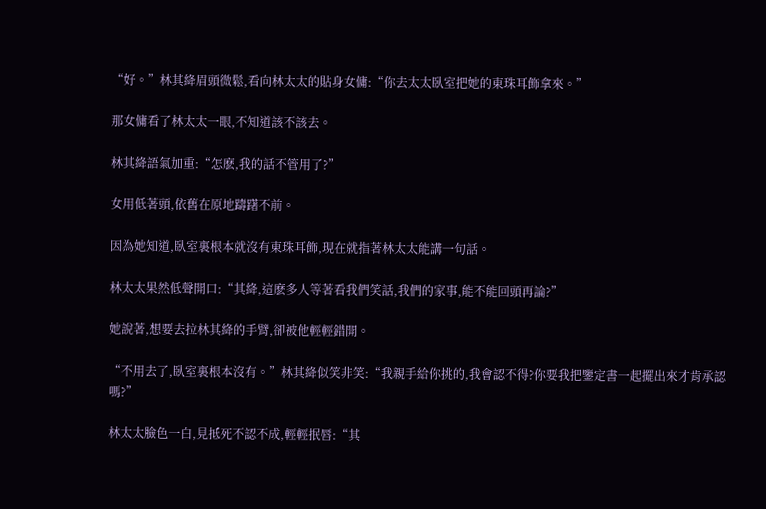“好。”林其絳眉頭微鬆,看向林太太的貼身女傭:“你去太太臥室把她的東珠耳飾拿來。”

那女傭看了林太太一眼,不知道該不該去。

林其絳語氣加重:“怎麽,我的話不管用了?”

女用低著頭,依舊在原地躊躇不前。

因為她知道,臥室裏根本就沒有東珠耳飾,現在就指著林太太能講一句話。

林太太果然低聲開口:“其絳,這麽多人等著看我們笑話,我們的家事,能不能回頭再論?”

她說著,想要去拉林其絳的手臂,卻被他輕輕錯開。

“不用去了,臥室裏根本沒有。”林其絳似笑非笑:“我親手給你挑的,我會認不得?你要我把鑒定書一起擺出來才肯承認嗎?”

林太太臉色一白,見抵死不認不成,輕輕抿唇:“其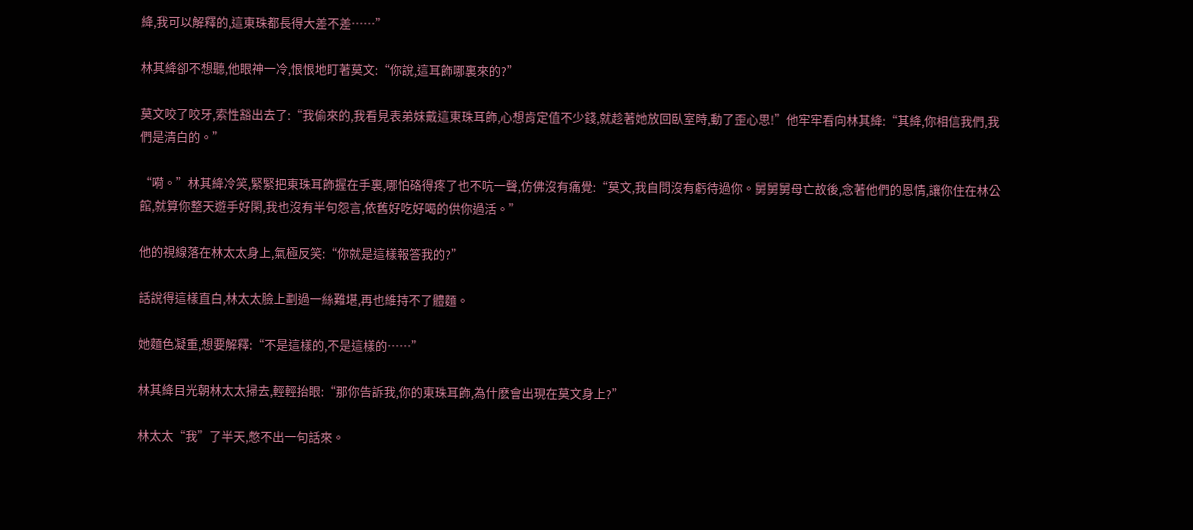絳,我可以解釋的,這東珠都長得大差不差……”

林其絳卻不想聽,他眼神一冷,恨恨地盯著莫文:“你說,這耳飾哪裏來的?”

莫文咬了咬牙,索性豁出去了:“我偷來的,我看見表弟妹戴這東珠耳飾,心想肯定值不少錢,就趁著她放回臥室時,動了歪心思!”他牢牢看向林其絳:“其絳,你相信我們,我們是清白的。”

“嗬。”林其絳冷笑,緊緊把東珠耳飾握在手裏,哪怕硌得疼了也不吭一聲,仿佛沒有痛覺:“莫文,我自問沒有虧待過你。舅舅舅母亡故後,念著他們的恩情,讓你住在林公館,就算你整天遊手好閑,我也沒有半句怨言,依舊好吃好喝的供你過活。”

他的視線落在林太太身上,氣極反笑:“你就是這樣報答我的?”

話說得這樣直白,林太太臉上劃過一絲難堪,再也維持不了體麵。

她麵色凝重,想要解釋:“不是這樣的,不是這樣的……”

林其絳目光朝林太太掃去,輕輕抬眼:“那你告訴我,你的東珠耳飾,為什麽會出現在莫文身上?”

林太太“我”了半天,憋不出一句話來。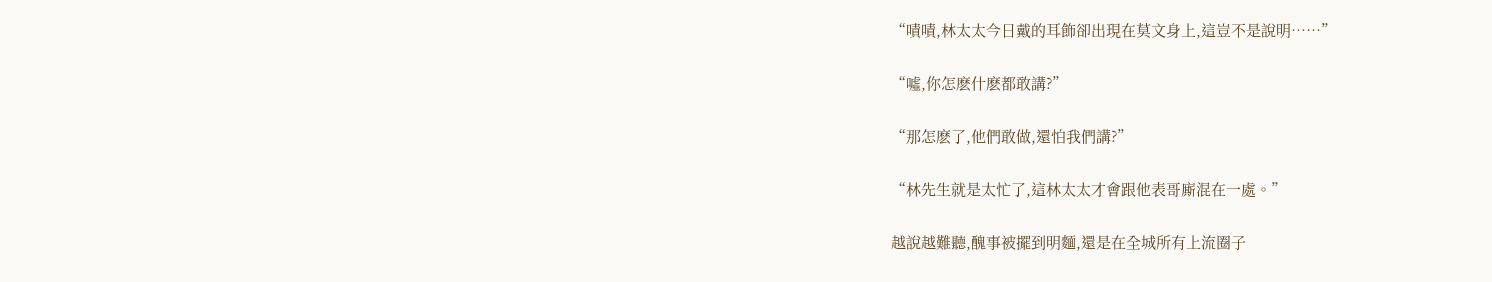“嘖嘖,林太太今日戴的耳飾卻出現在莫文身上,這豈不是說明……”

“噓,你怎麽什麽都敢講?”

“那怎麽了,他們敢做,還怕我們講?”

“林先生就是太忙了,這林太太才會跟他表哥廝混在一處。”

越說越難聽,醜事被擺到明麵,還是在全城所有上流圈子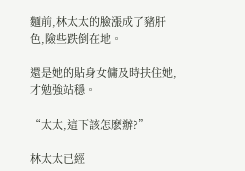麵前,林太太的臉漲成了豬肝色,險些跌倒在地。

還是她的貼身女傭及時扶住她,才勉強站穩。

“太太,這下該怎麽辦?”

林太太已經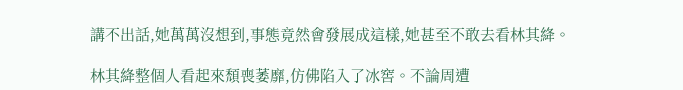講不出話,她萬萬沒想到,事態竟然會發展成這樣,她甚至不敢去看林其絳。

林其絳整個人看起來頹喪萎靡,仿佛陷入了冰窖。不論周遭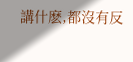講什麽,都沒有反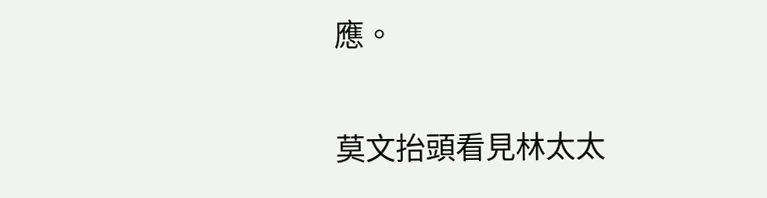應。

莫文抬頭看見林太太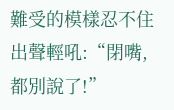難受的模樣忍不住出聲輕吼:“閉嘴,都別說了!”